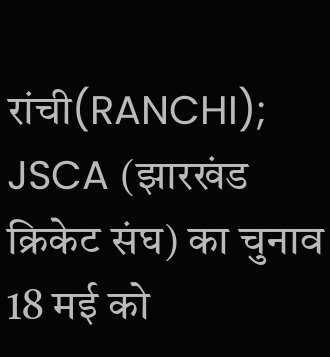रांची(RANCHI); JSCA (झारखंड क्रिकेट संघ) का चुनाव 18 मई को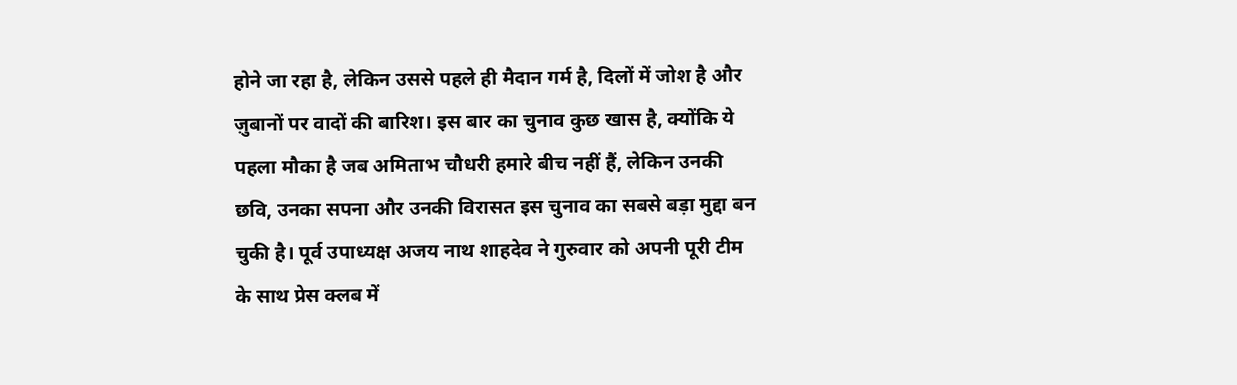होने जा रहा है, लेकिन उससे पहले ही मैदान गर्म है, दिलों में जोश है और ज़ुबानों पर वादों की बारिश। इस बार का चुनाव कुछ खास है, क्योंकि ये पहला मौका है जब अमिताभ चौधरी हमारे बीच नहीं हैं, लेकिन उनकी छवि, उनका सपना और उनकी विरासत इस चुनाव का सबसे बड़ा मुद्दा बन चुकी है। पूर्व उपाध्यक्ष अजय नाथ शाहदेव ने गुरुवार को अपनी पूरी टीम के साथ प्रेस क्लब में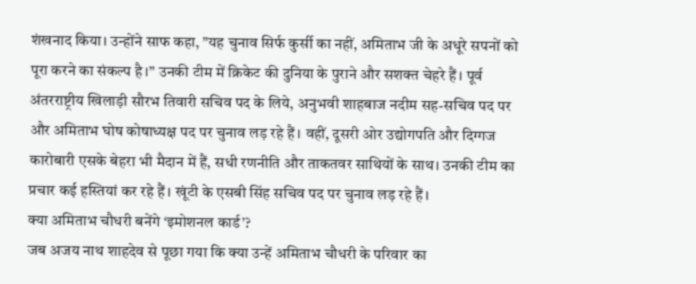शंखनाद किया। उन्होंने साफ कहा, ”यह चुनाव सिर्फ कुर्सी का नहीं, अमिताभ जी के अधूरे सपनों को पूरा करने का संकल्प है।” उनकी टीम में क्रिकेट की दुनिया के पुराने और सशक्त चेहरे हैं। पूर्व अंतरराष्ट्रीय खिलाड़ी सौरभ तिवारी सचिव पद के लिये, अनुभवी शाहबाज नदीम सह-सचिव पद पर और अमिताभ घोष कोषाध्यक्ष पद पर चुनाव लड़ रहे हैं। वहीं, दूसरी ओर उद्योगपति और दिग्गज कारोबारी एसके बेहरा भी मैदान में हैं, सधी रणनीति और ताकतवर साथियों के साथ। उनकी टीम का प्रचार कई हस्तियां कर रहे हैं। खूंटी के एसबी सिंह सचिव पद पर चुनाव लड़ रहे हैं।
क्या अमिताभ चौधरी बनेंगे ‘इमोशनल कार्ड’?
जब अजय नाथ शाहदेव से पूछा गया कि क्या उन्हें अमिताभ चौधरी के परिवार का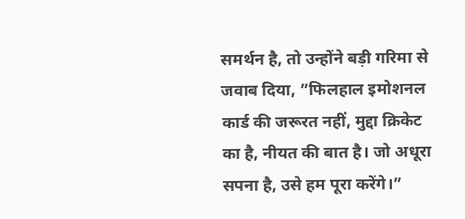समर्थन है, तो उन्होंने बड़ी गरिमा से जवाब दिया, ”फिलहाल इमोशनल कार्ड की जरूरत नहीं, मुद्दा क्रिकेट का है, नीयत की बात है। जो अधूरा सपना है, उसे हम पूरा करेंगे।”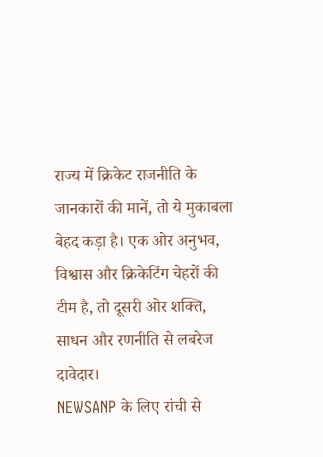राज्य में क्रिकेट राजनीति के जानकारों की मानें, तो ये मुकाबला बेहद कड़ा है। एक ओर अनुभव, विश्वास और क्रिकेटिंग चेहरों की टीम है, तो दूसरी ओर शक्ति, साधन और रणनीति से लबरेज दावेदार।
NEWSANP के लिए रांची से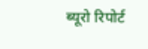ब्यूरो रिपोर्ट